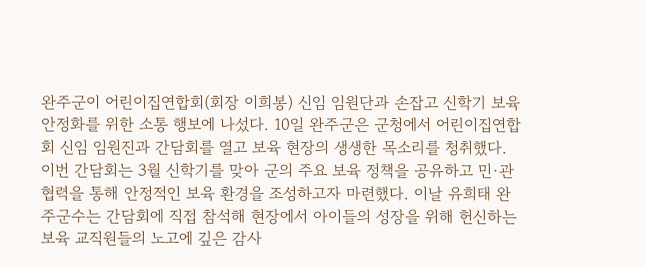완주군이 어린이집연합회(회장 이희봉) 신임 임원단과 손잡고 신학기 보육 안정화를 위한 소통 행보에 나섰다. 10일 완주군은 군청에서 어린이집연합회 신임 임원진과 간담회를 열고 보육 현장의 생생한 목소리를 청취했다. 이번 간담회는 3월 신학기를 맞아 군의 주요 보육 정책을 공유하고 민·관 협력을 통해 안정적인 보육 환경을 조성하고자 마련했다. 이날 유희태 완주군수는 간담회에 직접 참석해 현장에서 아이들의 성장을 위해 헌신하는 보육 교직원들의 노고에 깊은 감사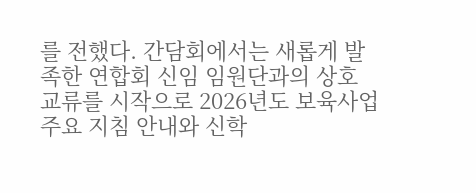를 전했다. 간담회에서는 새롭게 발족한 연합회 신임 임원단과의 상호 교류를 시작으로 2026년도 보육사업 주요 지침 안내와 신학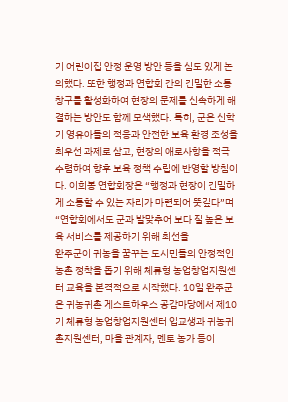기 어린이집 안정 운영 방안 등을 심도 있게 논의했다. 또한 행정과 연합회 간의 긴밀한 소통 창구를 활성화하여 현장의 문제를 신속하게 해결하는 방안도 함께 모색했다. 특히, 군은 신학기 영유아들의 적응과 안전한 보육 환경 조성을 최우선 과제로 삼고, 현장의 애로사항을 적극 수렴하여 향후 보육 정책 수립에 반영할 방침이다. 이희봉 연합회장은 “행정과 현장이 긴밀하게 소통할 수 있는 자리가 마련되어 뜻깊다”며 “연합회에서도 군과 발맞추어 보다 질 높은 보육 서비스를 제공하기 위해 최선을
완주군이 귀농을 꿈꾸는 도시민들의 안정적인 농촌 정착을 돕기 위해 체류형 농업창업지원센터 교육을 본격적으로 시작했다. 10일 완주군은 귀농귀촌 게스트하우스 공감마당에서 제10기 체류형 농업창업지원센터 입교생과 귀농귀촌지원센터, 마을 관계자, 멘토 농가 등이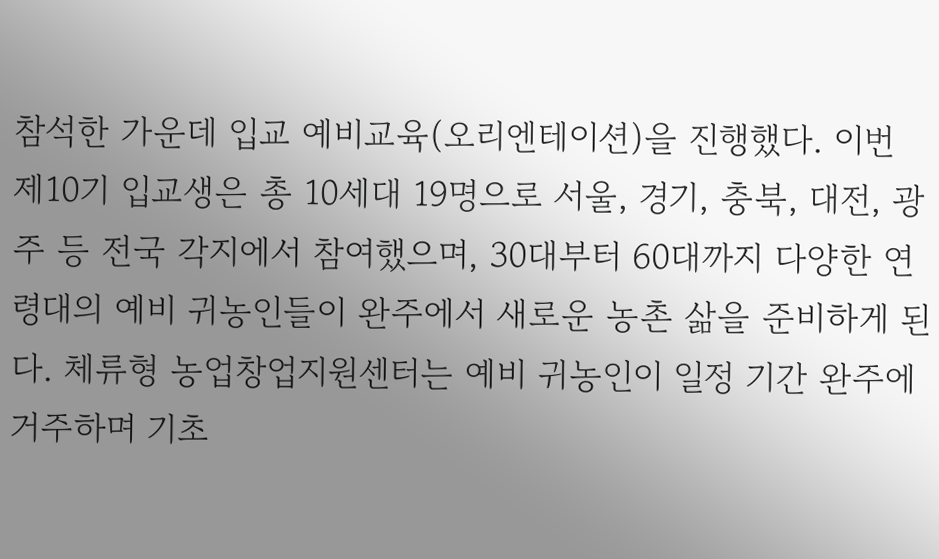참석한 가운데 입교 예비교육(오리엔테이션)을 진행했다. 이번 제10기 입교생은 총 10세대 19명으로 서울, 경기, 충북, 대전, 광주 등 전국 각지에서 참여했으며, 30대부터 60대까지 다양한 연령대의 예비 귀농인들이 완주에서 새로운 농촌 삶을 준비하게 된다. 체류형 농업창업지원센터는 예비 귀농인이 일정 기간 완주에 거주하며 기초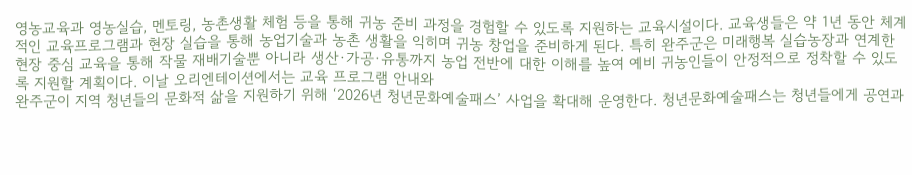영농교육과 영농실습, 멘토링, 농촌생활 체험 등을 통해 귀농 준비 과정을 경험할 수 있도록 지원하는 교육시설이다. 교육생들은 약 1년 동안 체계적인 교육프로그램과 현장 실습을 통해 농업기술과 농촌 생활을 익히며 귀농 창업을 준비하게 된다. 특히 완주군은 미래행복 실습농장과 연계한 현장 중심 교육을 통해 작물 재배기술뿐 아니라 생산·가공·유통까지 농업 전반에 대한 이해를 높여 예비 귀농인들이 안정적으로 정착할 수 있도록 지원할 계획이다. 이날 오리엔테이션에서는 교육 프로그램 안내와
완주군이 지역 청년들의 문화적 삶을 지원하기 위해 ‘2026년 청년문화예술패스’ 사업을 확대해 운영한다. 청년문화예술패스는 청년들에게 공연과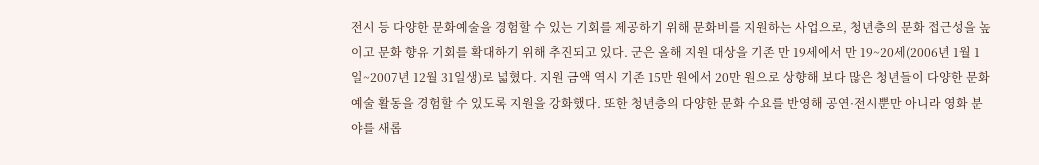전시 등 다양한 문화예술을 경험할 수 있는 기회를 제공하기 위해 문화비를 지원하는 사업으로, 청년층의 문화 접근성을 높이고 문화 향유 기회를 확대하기 위해 추진되고 있다. 군은 올해 지원 대상을 기존 만 19세에서 만 19~20세(2006년 1월 1일~2007년 12월 31일생)로 넓혔다. 지원 금액 역시 기존 15만 원에서 20만 원으로 상향해 보다 많은 청년들이 다양한 문화예술 활동을 경험할 수 있도록 지원을 강화했다. 또한 청년층의 다양한 문화 수요를 반영해 공연·전시뿐만 아니라 영화 분야를 새롭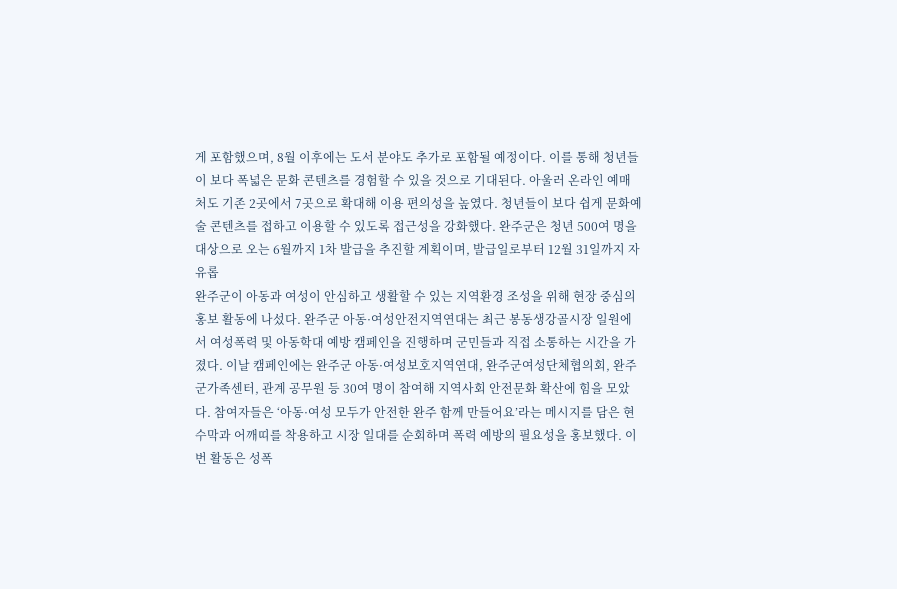게 포함했으며, 8월 이후에는 도서 분야도 추가로 포함될 예정이다. 이를 통해 청년들이 보다 폭넓은 문화 콘텐츠를 경험할 수 있을 것으로 기대된다. 아울러 온라인 예매처도 기존 2곳에서 7곳으로 확대해 이용 편의성을 높였다. 청년들이 보다 쉽게 문화예술 콘텐츠를 접하고 이용할 수 있도록 접근성을 강화했다. 완주군은 청년 500여 명을 대상으로 오는 6월까지 1차 발급을 추진할 계획이며, 발급일로부터 12월 31일까지 자유롭
완주군이 아동과 여성이 안심하고 생활할 수 있는 지역환경 조성을 위해 현장 중심의 홍보 활동에 나섰다. 완주군 아동·여성안전지역연대는 최근 봉동생강골시장 일원에서 여성폭력 및 아동학대 예방 캠페인을 진행하며 군민들과 직접 소통하는 시간을 가졌다. 이날 캠페인에는 완주군 아동·여성보호지역연대, 완주군여성단체협의회, 완주군가족센터, 관계 공무원 등 30여 명이 참여해 지역사회 안전문화 확산에 힘을 모았다. 참여자들은 ‘아동·여성 모두가 안전한 완주 함께 만들어요’라는 메시지를 담은 현수막과 어깨띠를 착용하고 시장 일대를 순회하며 폭력 예방의 필요성을 홍보했다. 이번 활동은 성폭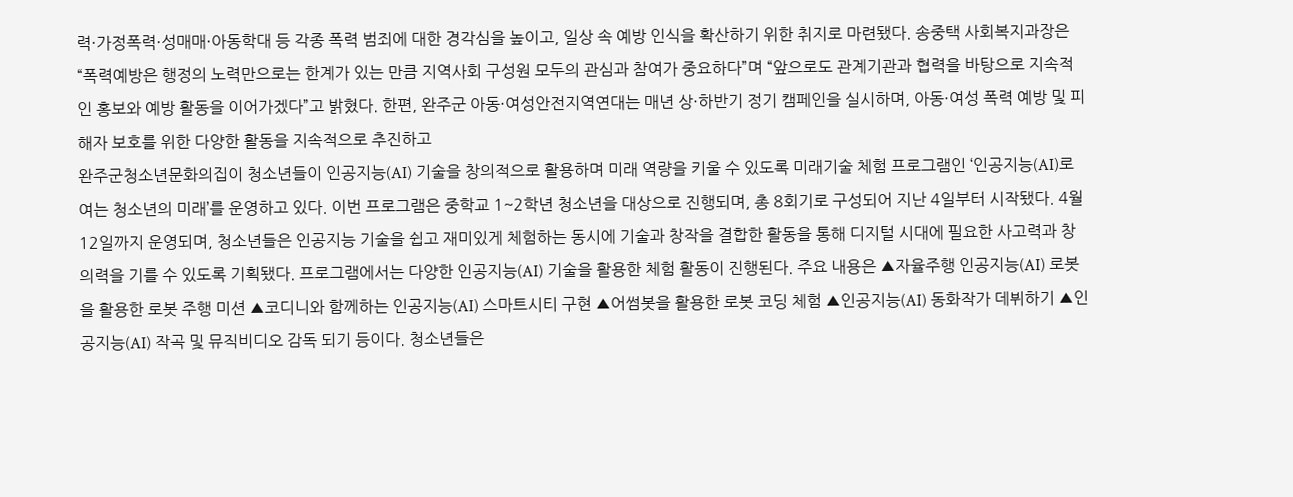력·가정폭력·성매매·아동학대 등 각종 폭력 범죄에 대한 경각심을 높이고, 일상 속 예방 인식을 확산하기 위한 취지로 마련됐다. 송중택 사회복지과장은 “폭력예방은 행정의 노력만으로는 한계가 있는 만큼 지역사회 구성원 모두의 관심과 참여가 중요하다”며 “앞으로도 관계기관과 협력을 바탕으로 지속적인 홍보와 예방 활동을 이어가겠다”고 밝혔다. 한편, 완주군 아동·여성안전지역연대는 매년 상·하반기 정기 캠페인을 실시하며, 아동·여성 폭력 예방 및 피해자 보호를 위한 다양한 활동을 지속적으로 추진하고
완주군청소년문화의집이 청소년들이 인공지능(AI) 기술을 창의적으로 활용하며 미래 역량을 키울 수 있도록 미래기술 체험 프로그램인 ‘인공지능(AI)로 여는 청소년의 미래’를 운영하고 있다. 이번 프로그램은 중학교 1~2학년 청소년을 대상으로 진행되며, 총 8회기로 구성되어 지난 4일부터 시작됐다. 4월 12일까지 운영되며, 청소년들은 인공지능 기술을 쉽고 재미있게 체험하는 동시에 기술과 창작을 결합한 활동을 통해 디지털 시대에 필요한 사고력과 창의력을 기를 수 있도록 기획됐다. 프로그램에서는 다양한 인공지능(AI) 기술을 활용한 체험 활동이 진행된다. 주요 내용은 ▲자율주행 인공지능(AI) 로봇을 활용한 로봇 주행 미션 ▲코디니와 함께하는 인공지능(AI) 스마트시티 구현 ▲어썸봇을 활용한 로봇 코딩 체험 ▲인공지능(AI) 동화작가 데뷔하기 ▲인공지능(AI) 작곡 및 뮤직비디오 감독 되기 등이다. 청소년들은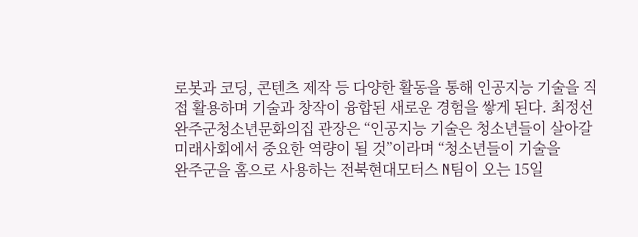로봇과 코딩, 콘텐츠 제작 등 다양한 활동을 통해 인공지능 기술을 직접 활용하며 기술과 창작이 융합된 새로운 경험을 쌓게 된다. 최정선 완주군청소년문화의집 관장은 “인공지능 기술은 청소년들이 살아갈 미래사회에서 중요한 역량이 될 것”이라며 “청소년들이 기술을
완주군을 홈으로 사용하는 전북현대모터스 N팀이 오는 15일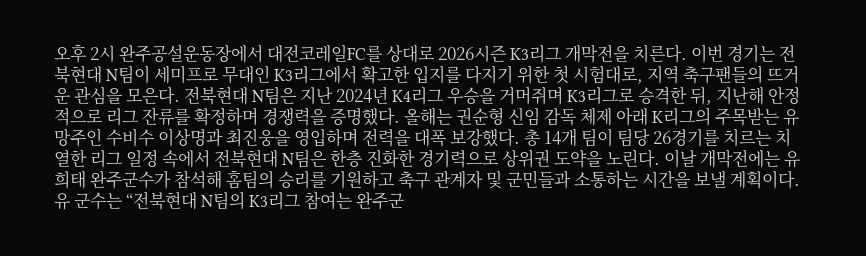오후 2시 완주공설운동장에서 대전코레일FC를 상대로 2026시즌 K3리그 개막전을 치른다. 이번 경기는 전북현대 N팀이 세미프로 무대인 K3리그에서 확고한 입지를 다지기 위한 첫 시험대로, 지역 축구팬들의 뜨거운 관심을 모은다. 전북현대 N팀은 지난 2024년 K4리그 우승을 거머쥐며 K3리그로 승격한 뒤, 지난해 안정적으로 리그 잔류를 확정하며 경쟁력을 증명했다. 올해는 권순형 신임 감독 체제 아래 K리그의 주목받는 유망주인 수비수 이상명과 최진웅을 영입하며 전력을 대폭 보강했다. 총 14개 팀이 팀당 26경기를 치르는 치열한 리그 일정 속에서 전북현대 N팀은 한층 진화한 경기력으로 상위권 도약을 노린다. 이날 개막전에는 유희태 완주군수가 참석해 홈팀의 승리를 기원하고 축구 관계자 및 군민들과 소통하는 시간을 보낼 계획이다. 유 군수는 “전북현대 N팀의 K3리그 참여는 완주군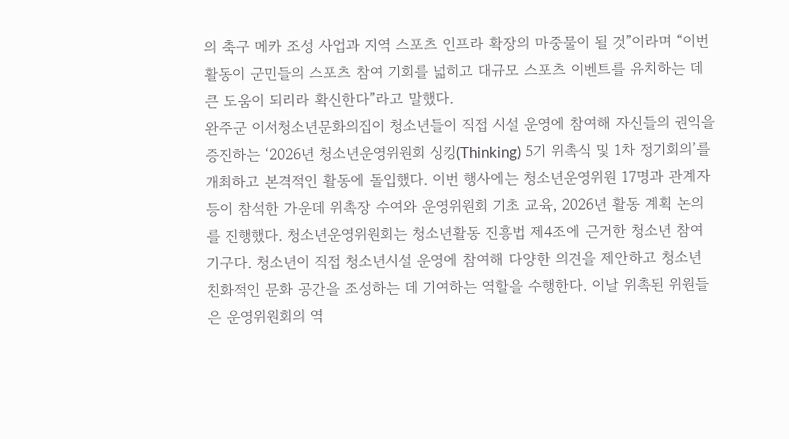의 축구 메카 조성 사업과 지역 스포츠 인프라 확장의 마중물이 될 것”이라며 “이번 활동이 군민들의 스포츠 참여 기회를 넓히고 대규모 스포츠 이벤트를 유치하는 데 큰 도움이 되리라 확신한다”라고 말했다.
완주군 이서청소년문화의집이 청소년들이 직접 시설 운영에 참여해 자신들의 권익을 증진하는 ‘2026년 청소년운영위원회 싱킹(Thinking) 5기 위촉식 및 1차 정기회의’를 개최하고 본격적인 활동에 돌입했다. 이번 행사에는 청소년운영위원 17명과 관계자 등이 참석한 가운데 위촉장 수여와 운영위원회 기초 교육, 2026년 활동 계획 논의를 진행했다. 청소년운영위원회는 청소년활동 진흥법 제4조에 근거한 청소년 참여 기구다. 청소년이 직접 청소년시설 운영에 참여해 다양한 의견을 제안하고 청소년 친화적인 문화 공간을 조성하는 데 기여하는 역할을 수행한다. 이날 위촉된 위원들은 운영위원회의 역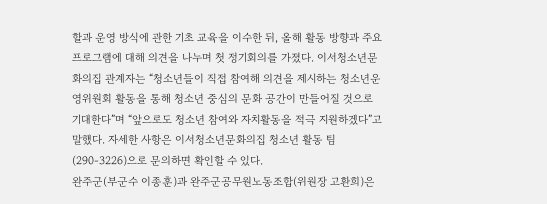할과 운영 방식에 관한 기초 교육을 이수한 뒤, 올해 활동 방향과 주요 프로그램에 대해 의견을 나누며 첫 정기회의를 가졌다. 이서청소년문화의집 관계자는 “청소년들이 직접 참여해 의견을 제시하는 청소년운영위원회 활동을 통해 청소년 중심의 문화 공간이 만들어질 것으로 기대한다”며 “앞으로도 청소년 참여와 자치활동을 적극 지원하겠다”고 말했다. 자세한 사항은 이서청소년문화의집 청소년 활동 팀(290-3226)으로 문의하면 확인할 수 있다.
완주군(부군수 이종훈)과 완주군공무원노동조합(위원장 고환희)은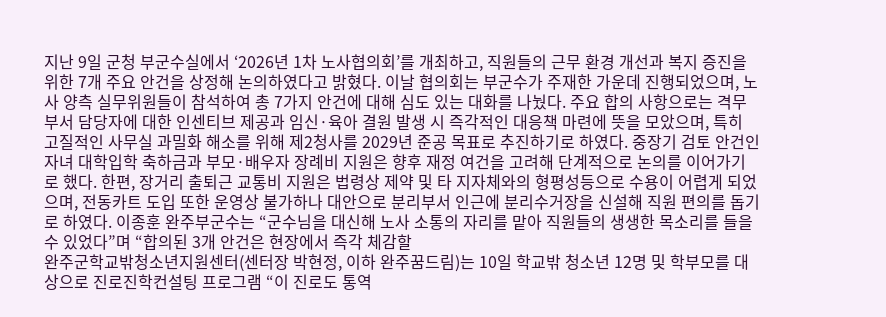지난 9일 군청 부군수실에서 ‘2026년 1차 노사협의회’를 개최하고, 직원들의 근무 환경 개선과 복지 증진을 위한 7개 주요 안건을 상정해 논의하였다고 밝혔다. 이날 협의회는 부군수가 주재한 가운데 진행되었으며, 노사 양측 실무위원들이 참석하여 총 7가지 안건에 대해 심도 있는 대화를 나눴다. 주요 합의 사항으로는 격무부서 담당자에 대한 인센티브 제공과 임신·육아 결원 발생 시 즉각적인 대응책 마련에 뜻을 모았으며, 특히 고질적인 사무실 과밀화 해소를 위해 제2청사를 2029년 준공 목표로 추진하기로 하였다. 중장기 검토 안건인 자녀 대학입학 축하금과 부모·배우자 장례비 지원은 향후 재정 여건을 고려해 단계적으로 논의를 이어가기로 했다. 한편, 장거리 출퇴근 교통비 지원은 법령상 제약 및 타 지자체와의 형평성등으로 수용이 어렵게 되었으며, 전동카트 도입 또한 운영상 불가하나 대안으로 분리부서 인근에 분리수거장을 신설해 직원 편의를 돕기로 하였다. 이종훈 완주부군수는 “군수님을 대신해 노사 소통의 자리를 맡아 직원들의 생생한 목소리를 들을 수 있었다”며 “합의된 3개 안건은 현장에서 즉각 체감할
완주군학교밖청소년지원센터(센터장 박현정, 이하 완주꿈드림)는 10일 학교밖 청소년 12명 및 학부모를 대상으로 진로진학컨설팅 프로그램 “이 진로도 통역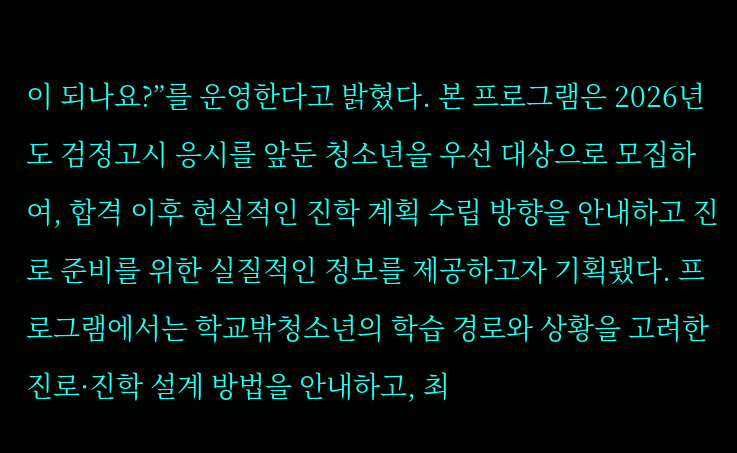이 되나요?”를 운영한다고 밝혔다. 본 프로그램은 2026년도 검정고시 응시를 앞둔 청소년을 우선 대상으로 모집하여, 합격 이후 현실적인 진학 계획 수립 방향을 안내하고 진로 준비를 위한 실질적인 정보를 제공하고자 기획됐다. 프로그램에서는 학교밖청소년의 학습 경로와 상황을 고려한 진로·진학 설계 방법을 안내하고, 최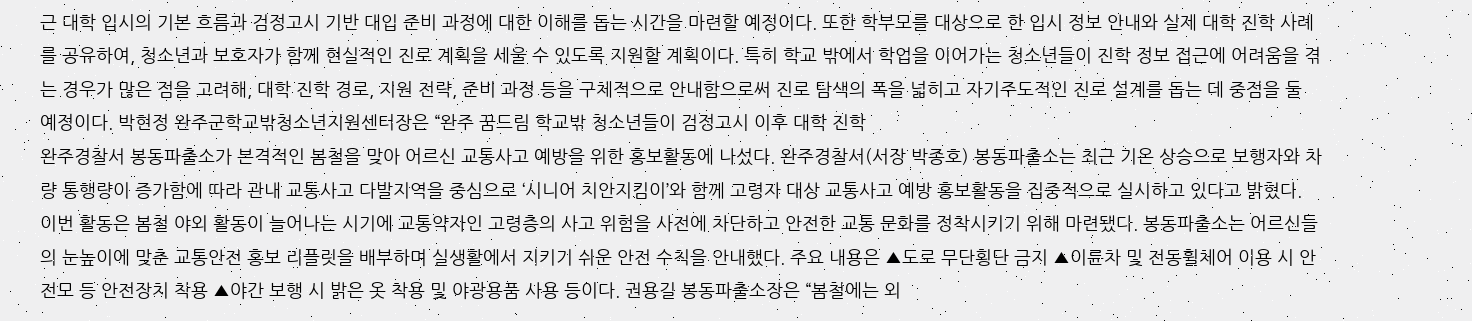근 대학 입시의 기본 흐름과 검정고시 기반 대입 준비 과정에 대한 이해를 돕는 시간을 마련할 예정이다. 또한 학부모를 대상으로 한 입시 정보 안내와 실제 대학 진학 사례를 공유하여, 청소년과 보호자가 함께 현실적인 진로 계획을 세울 수 있도록 지원할 계획이다. 특히 학교 밖에서 학업을 이어가는 청소년들이 진학 정보 접근에 어려움을 겪는 경우가 많은 점을 고려해, 대학 진학 경로, 지원 전략, 준비 과정 등을 구체적으로 안내함으로써 진로 탐색의 폭을 넓히고 자기주도적인 진로 설계를 돕는 데 중점을 둘 예정이다. 박현정 완주군학교밖청소년지원센터장은 “완주 꿈드림 학교밖 청소년들이 검정고시 이후 대학 진학
완주경찰서 봉동파출소가 본격적인 봄철을 맞아 어르신 교통사고 예방을 위한 홍보활동에 나섰다. 완주경찰서(서장 박종호) 봉동파출소는 최근 기온 상승으로 보행자와 차량 통행량이 증가함에 따라 관내 교통사고 다발지역을 중심으로 ‘시니어 치안지킴이’와 함께 고령자 대상 교통사고 예방 홍보활동을 집중적으로 실시하고 있다고 밝혔다. 이번 활동은 봄철 야외 활동이 늘어나는 시기에 교통약자인 고령층의 사고 위험을 사전에 차단하고 안전한 교통 문화를 정착시키기 위해 마련됐다. 봉동파출소는 어르신들의 눈높이에 맞춘 교통안전 홍보 리플릿을 배부하며 실생활에서 지키기 쉬운 안전 수칙을 안내했다. 주요 내용은 ▲도로 무단횡단 금지 ▲이륜차 및 전동휠체어 이용 시 안전모 등 안전장치 착용 ▲야간 보행 시 밝은 옷 착용 및 야광용품 사용 등이다. 권용길 봉동파출소장은 “봄철에는 외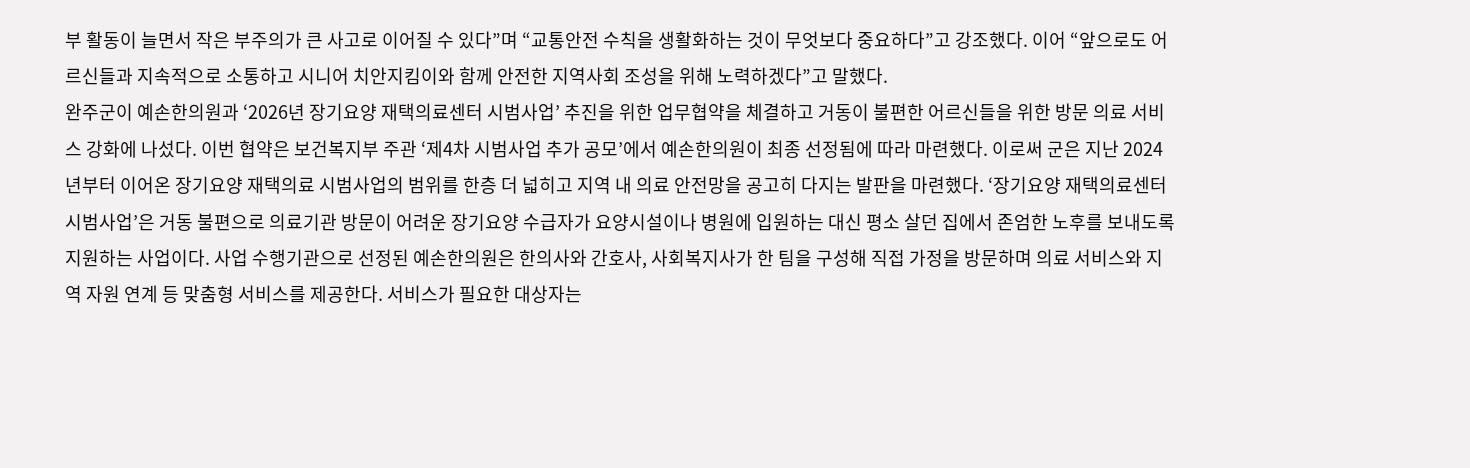부 활동이 늘면서 작은 부주의가 큰 사고로 이어질 수 있다”며 “교통안전 수칙을 생활화하는 것이 무엇보다 중요하다”고 강조했다. 이어 “앞으로도 어르신들과 지속적으로 소통하고 시니어 치안지킴이와 함께 안전한 지역사회 조성을 위해 노력하겠다”고 말했다.
완주군이 예손한의원과 ‘2026년 장기요양 재택의료센터 시범사업’ 추진을 위한 업무협약을 체결하고 거동이 불편한 어르신들을 위한 방문 의료 서비스 강화에 나섰다. 이번 협약은 보건복지부 주관 ‘제4차 시범사업 추가 공모’에서 예손한의원이 최종 선정됨에 따라 마련했다. 이로써 군은 지난 2024년부터 이어온 장기요양 재택의료 시범사업의 범위를 한층 더 넓히고 지역 내 의료 안전망을 공고히 다지는 발판을 마련했다. ‘장기요양 재택의료센터 시범사업’은 거동 불편으로 의료기관 방문이 어려운 장기요양 수급자가 요양시설이나 병원에 입원하는 대신 평소 살던 집에서 존엄한 노후를 보내도록 지원하는 사업이다. 사업 수행기관으로 선정된 예손한의원은 한의사와 간호사, 사회복지사가 한 팀을 구성해 직접 가정을 방문하며 의료 서비스와 지역 자원 연계 등 맞춤형 서비스를 제공한다. 서비스가 필요한 대상자는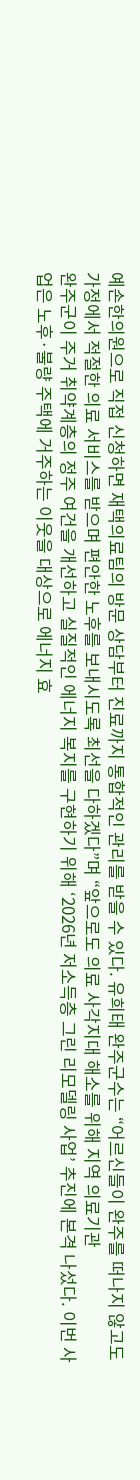예손한의원으로 직접 신청하면 재택의료팀의 방문 상담부터 진료까지 통합적인 관리를 받을 수 있다. 유희태 완주군수는 “어르신들이 완주를 떠나지 않고도 가정에서 적절한 의료 서비스를 받으며 편안한 노후를 보내시도록 최선을 다하겠다”며 “앞으로도 의료 사각지대 해소를 위해 지역 의료기관
완주군이 주거 취약계층의 정주 여건을 개선하고 실질적인 에너지 복지를 구현하기 위해 ‘2026년 저소득층 그린 리모델링 사업’ 추진에 본격 나섰다. 이번 사업은 노후·불량 주택에 거주하는 이웃을 대상으로 에너지 효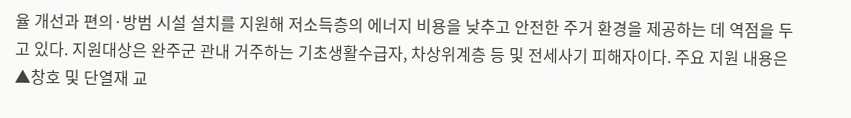율 개선과 편의·방범 시설 설치를 지원해 저소득층의 에너지 비용을 낮추고 안전한 주거 환경을 제공하는 데 역점을 두고 있다. 지원대상은 완주군 관내 거주하는 기초생활수급자, 차상위계층 등 및 전세사기 피해자이다. 주요 지원 내용은 ▲창호 및 단열재 교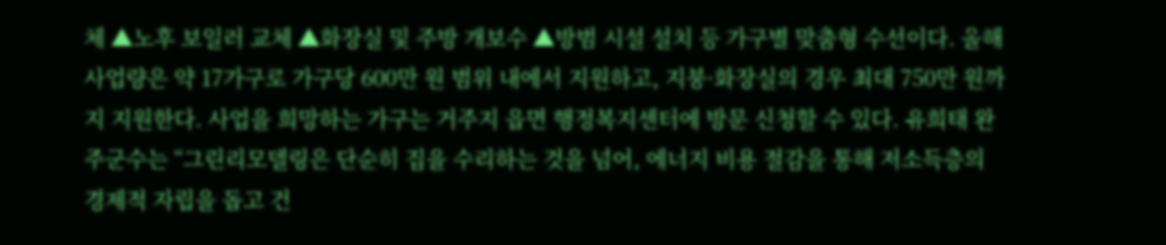체 ▲노후 보일러 교체 ▲화장실 및 주방 개보수 ▲방범 시설 설치 등 가구별 맞춤형 수선이다. 올해 사업량은 약 17가구로 가구당 600만 원 범위 내에서 지원하고, 지붕·화장실의 경우 최대 750만 원까지 지원한다. 사업을 희망하는 가구는 거주지 읍면 행정복지센터에 방문 신청할 수 있다. 유희태 완주군수는 “그린리모델링은 단순히 집을 수리하는 것을 넘어, 에너지 비용 절감을 통해 저소득층의 경제적 자립을 돕고 건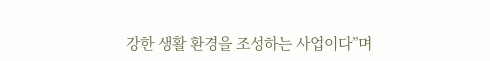강한 생활 환경을 조성하는 사업이다”며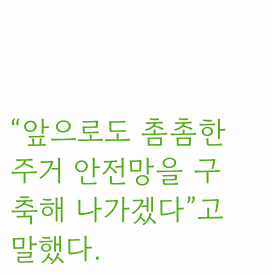“앞으로도 촘촘한 주거 안전망을 구축해 나가겠다”고 말했다.